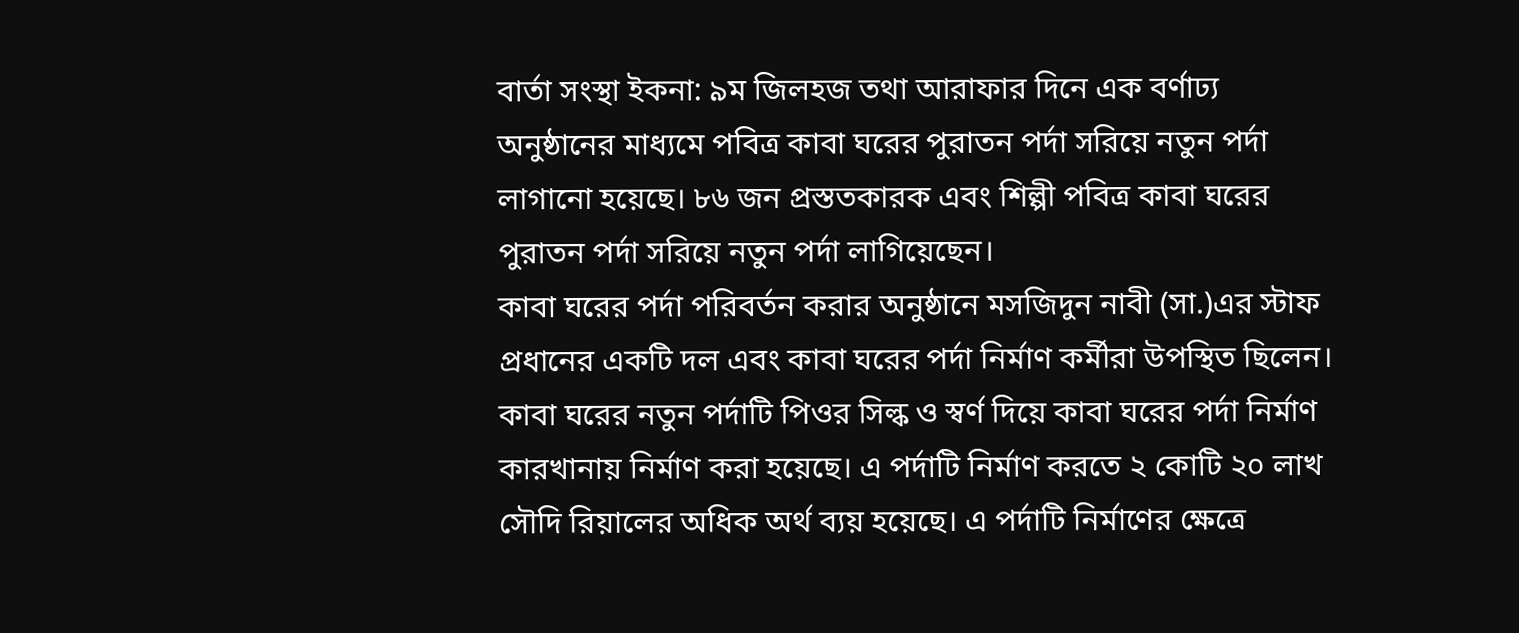বার্তা সংস্থা ইকনা: ৯ম জিলহজ তথা আরাফার দিনে এক বর্ণাঢ্য অনুষ্ঠানের মাধ্যমে পবিত্র কাবা ঘরের পুরাতন পর্দা সরিয়ে নতুন পর্দা লাগানো হয়েছে। ৮৬ জন প্রস্ততকারক এবং শিল্পী পবিত্র কাবা ঘরের পুরাতন পর্দা সরিয়ে নতুন পর্দা লাগিয়েছেন।
কাবা ঘরের পর্দা পরিবর্তন করার অনুষ্ঠানে মসজিদুন নাবী (সা.)এর স্টাফ প্রধানের একটি দল এবং কাবা ঘরের পর্দা নির্মাণ কর্মীরা উপস্থিত ছিলেন।
কাবা ঘরের নতুন পর্দাটি পিওর সিল্ক ও স্বর্ণ দিয়ে কাবা ঘরের পর্দা নির্মাণ কারখানায় নির্মাণ করা হয়েছে। এ পর্দাটি নির্মাণ করতে ২ কোটি ২০ লাখ সৌদি রিয়ালের অধিক অর্থ ব্যয় হয়েছে। এ পর্দাটি নির্মাণের ক্ষেত্রে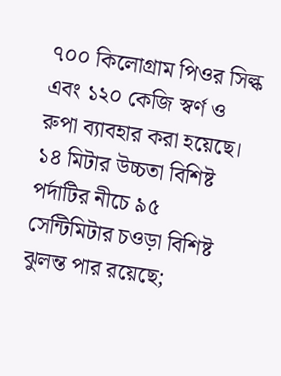৭০০ কিলোগ্রাম পিওর সিল্ক এবং ১২০ কেজি স্বর্ণ ও রুপা ব্যাবহার করা হয়েছে।
১৪ মিটার উচ্চতা বিশিষ্ট পর্দাটির নীচে ৯৫ সেন্টিমিটার চওড়া বিশিষ্ট ঝুলন্ত পার রয়েছে;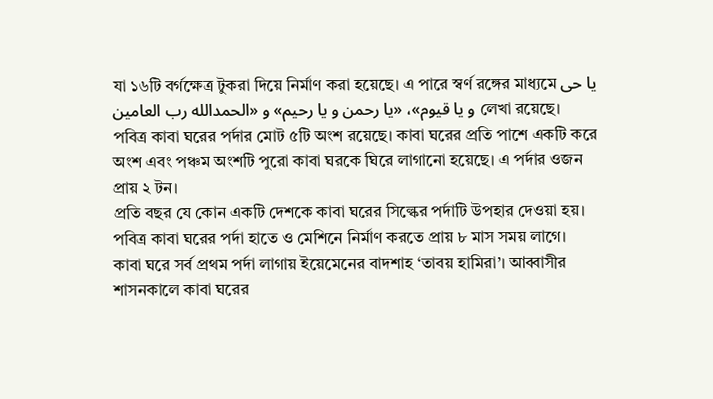যা ১৬টি বর্গক্ষেত্র টুকরা দিয়ে নির্মাণ করা হয়েছে। এ পারে স্বর্ণ রঙ্গের মাধ্যমে یا حی و یا قیوم»، «یا رحمن و یا رحیم» و «الحمدالله رب العامین লেখা রয়েছে।
পবিত্র কাবা ঘরের পর্দার মোট ৫টি অংশ রয়েছে। কাবা ঘরের প্রতি পাশে একটি করে অংশ এবং পঞ্চম অংশটি পুরো কাবা ঘরকে ঘিরে লাগানো হয়েছে। এ পর্দার ওজন প্রায় ২ টন।
প্রতি বছর যে কোন একটি দেশকে কাবা ঘরের সিল্কের পর্দাটি উপহার দেওয়া হয়।
পবিত্র কাবা ঘরের পর্দা হাতে ও মেশিনে নির্মাণ করতে প্রায় ৮ মাস সময় লাগে।
কাবা ঘরে সর্ব প্রথম পর্দা লাগায় ইয়েমেনের বাদশাহ ‘তাবয় হামিরা’। আব্বাসীর শাসনকালে কাবা ঘরের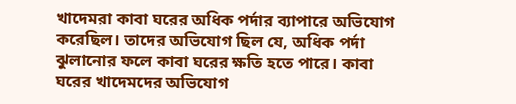খাদেমরা কাবা ঘরের অধিক পর্দার ব্যাপারে অভিযোগ করেছিল। তাদের অভিযোগ ছিল যে, অধিক পর্দা ঝুলানোর ফলে কাবা ঘরের ক্ষতি হতে পারে। কাবা ঘরের খাদেমদের অভিযোগ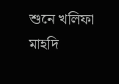শুনে খলিফা মাহদি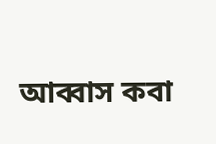আব্বাস কবা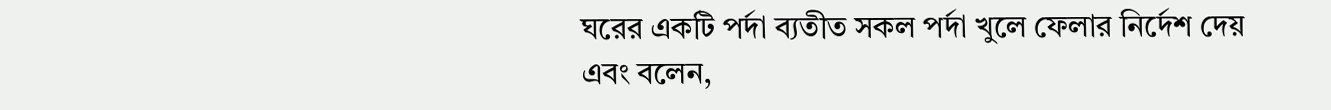ঘরের একটি পর্দা ব্যতীত সকল পর্দা খুলে ফেলার নির্দেশ দেয় এবং বলেন,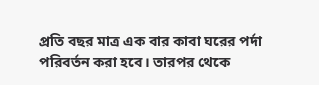প্রতি বছর মাত্র এক বার কাবা ঘরের পর্দা পরিবর্তন করা হবে। তারপর থেকে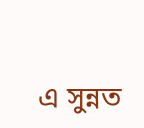এ সুন্নত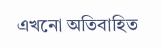এখনো অতিবাহিত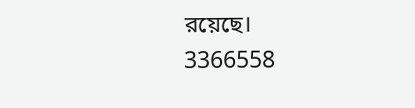রয়েছে।
3366558